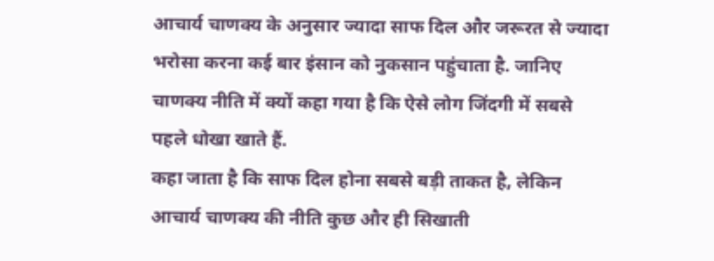आचार्य चाणक्य के अनुसार ज्यादा साफ दिल और जरूरत से ज्यादा भरोसा करना कई बार इंसान को नुकसान पहुंचाता है. जानिए चाणक्य नीति में क्यों कहा गया है कि ऐसे लोग जिंदगी में सबसे पहले धोखा खाते हैं.
कहा जाता है कि साफ दिल होना सबसे बड़ी ताकत है, लेकिन आचार्य चाणक्य की नीति कुछ और ही सिखाती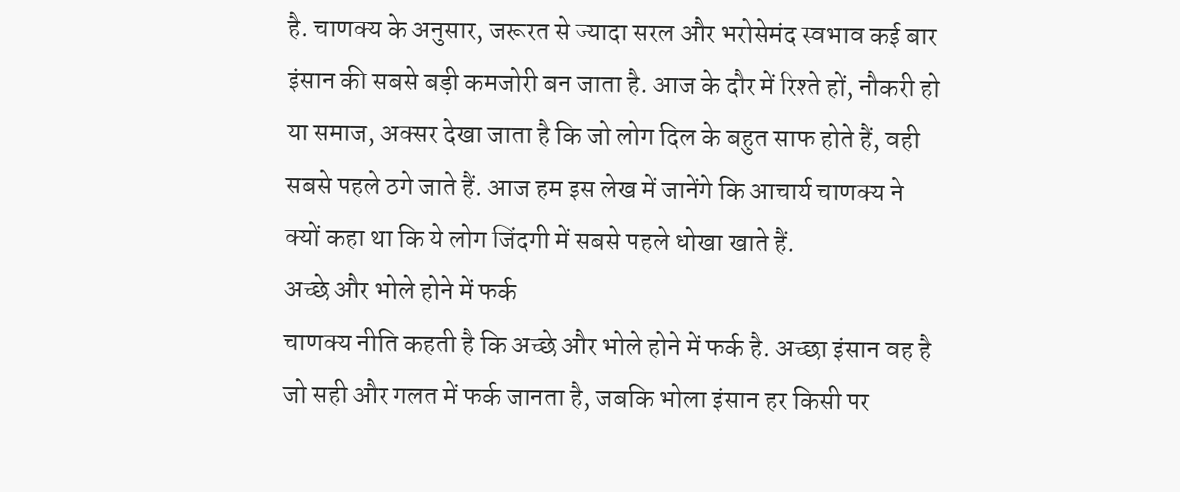है. चाणक्य के अनुसार, जरूरत से ज्यादा सरल और भरोसेमंद स्वभाव कई बार इंसान की सबसे बड़ी कमजोरी बन जाता है. आज के दौर में रिश्ते हों, नौकरी हो या समाज, अक्सर देखा जाता है कि जो लोग दिल के बहुत साफ होते हैं, वही सबसे पहले ठगे जाते हैं. आज हम इस लेख में जानेंगे कि आचार्य चाणक्य ने क्यों कहा था कि ये लोग जिंदगी में सबसे पहले धोखा खाते हैं.
अच्छे और भोले होने में फर्क
चाणक्य नीति कहती है कि अच्छे और भोले होने में फर्क है. अच्छा इंसान वह है जो सही और गलत में फर्क जानता है, जबकि भोला इंसान हर किसी पर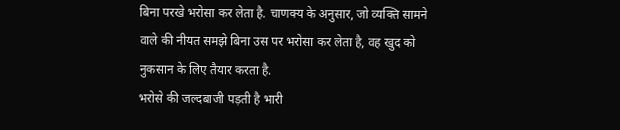बिना परखे भरोसा कर लेता है. चाणक्य के अनुसार, जो व्यक्ति सामने वाले की नीयत समझे बिना उस पर भरोसा कर लेता है, वह खुद को नुकसान के लिए तैयार करता है.
भरोसे की जल्दबाजी पड़ती है भारी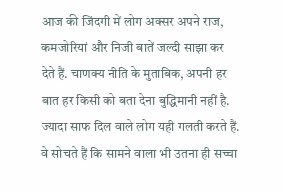आज की जिंदगी में लोग अक्सर अपने राज, कमजोरियां और निजी बातें जल्दी साझा कर देते हैं. चाणक्य नीति के मुताबिक, अपनी हर बात हर किसी को बता देना बुद्धिमानी नहीं है. ज्यादा साफ दिल वाले लोग यही गलती करते हैं. वे सोचते हैं कि सामने वाला भी उतना ही सच्चा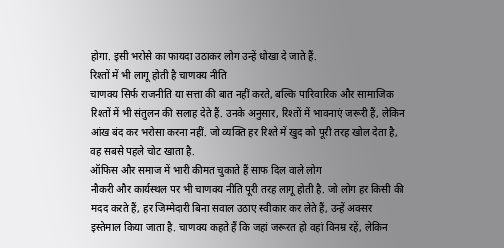होगा. इसी भरोसे का फायदा उठाकर लोग उन्हें धोखा दे जाते हैं.
रिश्तों में भी लागू होती है चाणक्य नीति
चाणक्य सिर्फ राजनीति या सत्ता की बात नहीं करते, बल्कि पारिवारिक और सामाजिक रिश्तों में भी संतुलन की सलाह देते हैं. उनके अनुसार, रिश्तों में भावनाएं जरूरी हैं, लेकिन आंख बंद कर भरोसा करना नहीं. जो व्यक्ति हर रिश्ते में खुद को पूरी तरह खोल देता है, वह सबसे पहले चोट खाता है.
ऑफिस और समाज में भारी कीमत चुकाते हैं साफ दिल वाले लोग
नौकरी और कार्यस्थल पर भी चाणक्य नीति पूरी तरह लागू होती है. जो लोग हर किसी की मदद करते हैं, हर जिम्मेदारी बिना सवाल उठाए स्वीकार कर लेते हैं, उन्हें अक्सर इस्तेमाल किया जाता है. चाणक्य कहते हैं कि जहां जरूरत हो वहां विनम्र रहें, लेकिन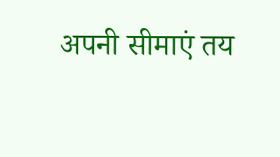अपनी सीमाएं तय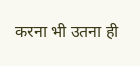करना भी उतना ही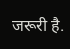जरूरी है.